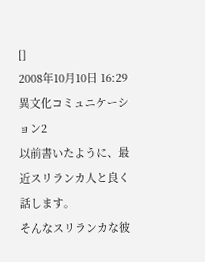[]
2008年10月10日 16:29
異文化コミュニケーション2
以前書いたように、最近スリランカ人と良く話します。
そんなスリランカな彼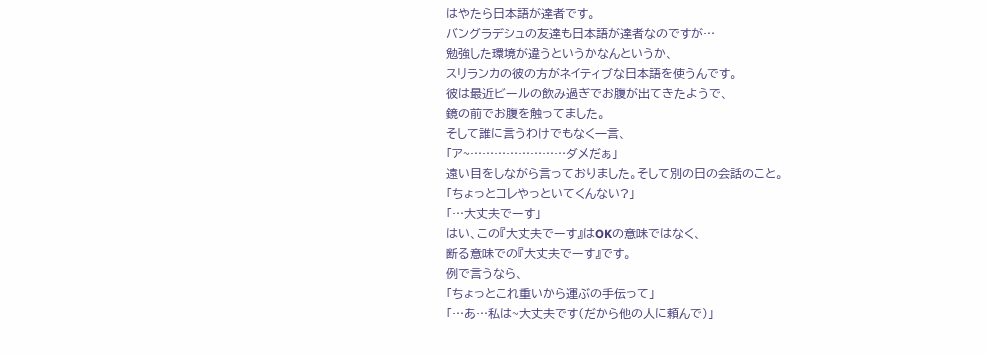はやたら日本語が達者です。
バングラデシュの友達も日本語が達者なのですが…
勉強した環境が違うというかなんというか、
スリランカの彼の方がネイティブな日本語を使うんです。
彼は最近ビールの飲み過ぎでお腹が出てきたようで、
鏡の前でお腹を触ってました。
そして誰に言うわけでもなく一言、
「ア~……………………ダメだぁ」
遠い目をしながら言っておりました。そして別の日の会話のこと。
「ちょっとコレやっといてくんない?」
「…大丈夫でーす」
はい、この『大丈夫でーす』はOKの意味ではなく、
断る意味での『大丈夫でーす』です。
例で言うなら、
「ちょっとこれ重いから運ぶの手伝って」
「…あ…私は~大丈夫です(だから他の人に頼んで)」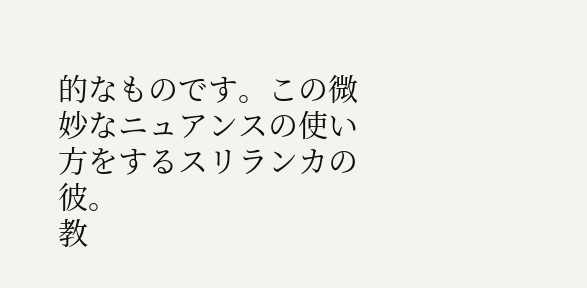的なものです。この微妙なニュアンスの使い方をするスリランカの彼。
教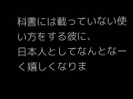科書には載っていない使い方をする彼に、
日本人としてなんとなーく嬉しくなりま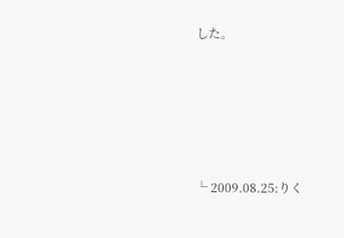した。





└ 2009.08.25:りく